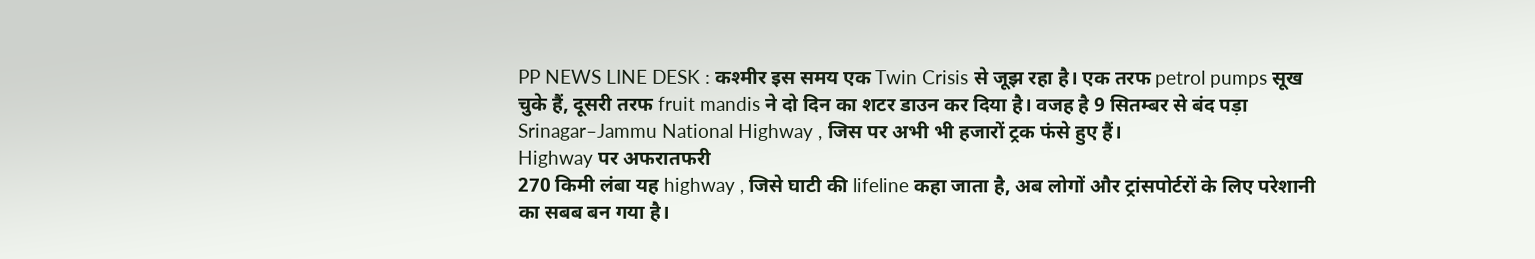PP NEWS LINE DESK : कश्मीर इस समय एक Twin Crisis से जूझ रहा है। एक तरफ petrol pumps सूख चुके हैं, दूसरी तरफ fruit mandis ने दो दिन का शटर डाउन कर दिया है। वजह है 9 सितम्बर से बंद पड़ा Srinagar–Jammu National Highway , जिस पर अभी भी हजारों ट्रक फंसे हुए हैं।
Highway पर अफरातफरी
270 किमी लंबा यह highway , जिसे घाटी की lifeline कहा जाता है, अब लोगों और ट्रांसपोर्टरों के लिए परेशानी का सबब बन गया है।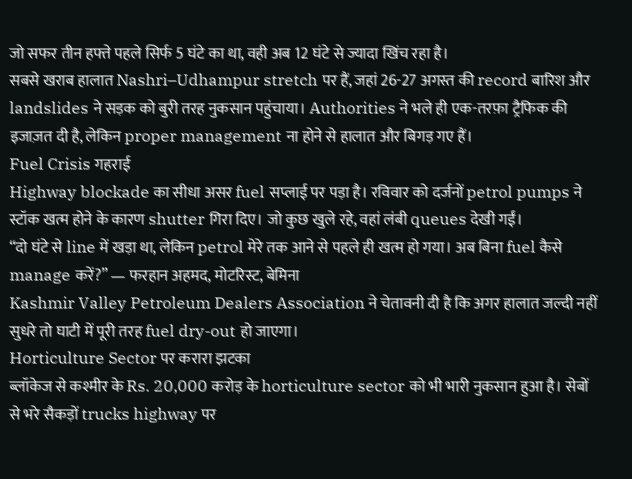जो सफर तीन हफ्ते पहले सिर्फ 5 घंटे का था, वही अब 12 घंटे से ज्यादा खिंच रहा है।
सबसे खराब हालात Nashri–Udhampur stretch पर हैं, जहां 26-27 अगस्त की record बारिश और landslides ने सड़क को बुरी तरह नुकसान पहुंचाया। Authorities ने भले ही एक-तरफ़ा ट्रैफिक की इजाज़त दी है, लेकिन proper management ना होने से हालात और बिगड़ गए हैं।
Fuel Crisis गहराई
Highway blockade का सीधा असर fuel सप्लाई पर पड़ा है। रविवार को दर्जनों petrol pumps ने स्टॉक खत्म होने के कारण shutter गिरा दिए। जो कुछ खुले रहे, वहां लंबी queues देखी गईं।
“दो घंटे से line में खड़ा था, लेकिन petrol मेरे तक आने से पहले ही खत्म हो गया। अब बिना fuel कैसे manage करें?” — फरहान अहमद, मोटरिस्ट, बेमिना
Kashmir Valley Petroleum Dealers Association ने चेतावनी दी है कि अगर हालात जल्दी नहीं सुधरे तो घाटी में पूरी तरह fuel dry-out हो जाएगा।
Horticulture Sector पर करारा झटका
ब्लॉकेज से कश्मीर के Rs. 20,000 करोड़ के horticulture sector को भी भारी नुकसान हुआ है। सेबों से भरे सैकड़ों trucks highway पर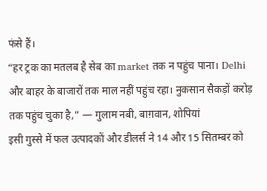फंसे हैं।
“हर ट्रक का मतलब है सेब का market तक न पहुंच पाना। Delhi और बाहर के बाजारों तक माल नहीं पहुंच रहा। नुकसान सैकड़ों करोड़ तक पहुंच चुका है,” — गुलाम नबी, बाग़वान, शोपियां
इसी गुस्से में फल उत्पादकों और डीलर्स ने 14 और 15 सितम्बर को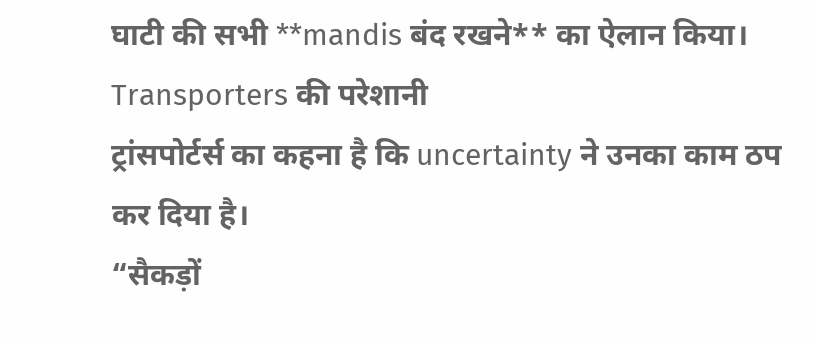घाटी की सभी **mandis बंद रखने** का ऐलान किया।
Transporters की परेशानी
ट्रांसपोर्टर्स का कहना है कि uncertainty ने उनका काम ठप कर दिया है।
“सैकड़ों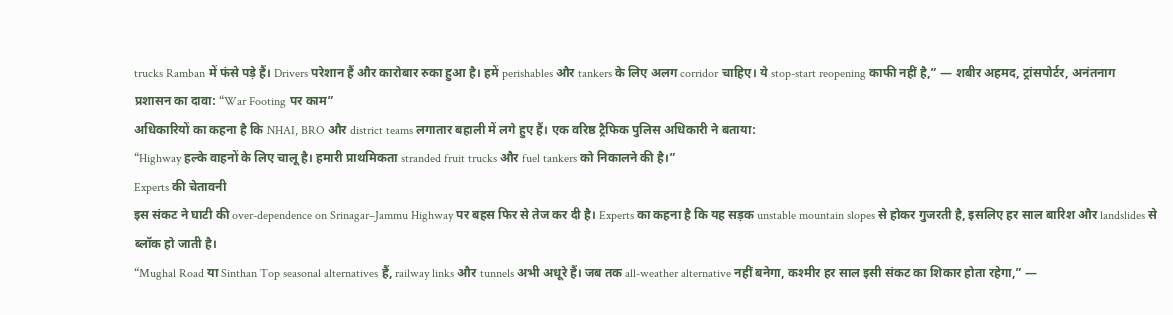trucks Ramban में फंसे पड़े हैं। Drivers परेशान हैं और कारोबार रुका हुआ है। हमें perishables और tankers के लिए अलग corridor चाहिए। ये stop-start reopening काफी नहीं है,” — शबीर अहमद, ट्रांसपोर्टर, अनंतनाग
प्रशासन का दावा: “War Footing पर काम”
अधिकारियों का कहना है कि NHAI, BRO और district teams लगातार बहाली में लगे हुए हैं। एक वरिष्ठ ट्रैफिक पुलिस अधिकारी ने बताया:
“Highway हल्के वाहनों के लिए चालू है। हमारी प्राथमिकता stranded fruit trucks और fuel tankers को निकालने की है।”
Experts की चेतावनी
इस संकट ने घाटी की over-dependence on Srinagar–Jammu Highway पर बहस फिर से तेज कर दी है। Experts का कहना है कि यह सड़क unstable mountain slopes से होकर गुजरती है, इसलिए हर साल बारिश और landslides से ब्लॉक हो जाती है।
“Mughal Road या Sinthan Top seasonal alternatives हैं, railway links और tunnels अभी अधूरे हैं। जब तक all-weather alternative नहीं बनेगा, कश्मीर हर साल इसी संकट का शिकार होता रहेगा,” —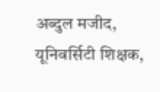अब्दुल मजीद, यूनिवर्सिटी शिक्षक,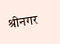श्रीनगर